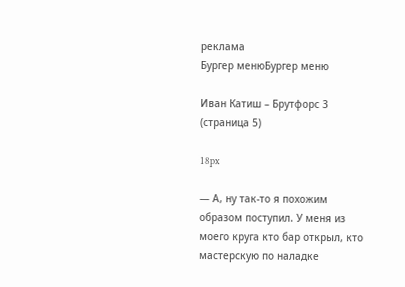реклама
Бургер менюБургер меню

Иван Катиш – Брутфорс 3 (страница 5)

18px

— А, ну так-то я похожим образом поступил. У меня из моего круга кто бар открыл, кто мастерскую по наладке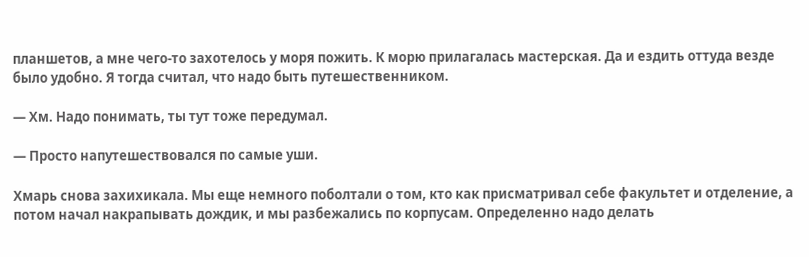планшетов, а мне чего-то захотелось у моря пожить. К морю прилагалась мастерская. Да и ездить оттуда везде было удобно. Я тогда считал, что надо быть путешественником.

— Хм. Надо понимать, ты тут тоже передумал.

— Просто напутешествовался по самые уши.

Хмарь снова захихикала. Мы еще немного поболтали о том, кто как присматривал себе факультет и отделение, а потом начал накрапывать дождик, и мы разбежались по корпусам. Определенно надо делать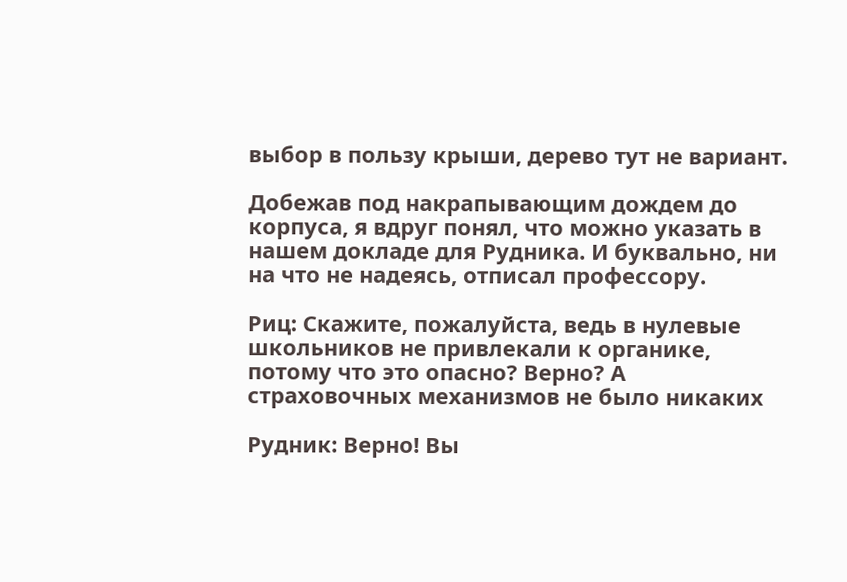выбор в пользу крыши, дерево тут не вариант.

Добежав под накрапывающим дождем до корпуса, я вдруг понял, что можно указать в нашем докладе для Рудника. И буквально, ни на что не надеясь, отписал профессору.

Риц: Скажите, пожалуйста, ведь в нулевые школьников не привлекали к органике, потому что это опасно? Верно? А страховочных механизмов не было никаких

Рудник: Верно! Вы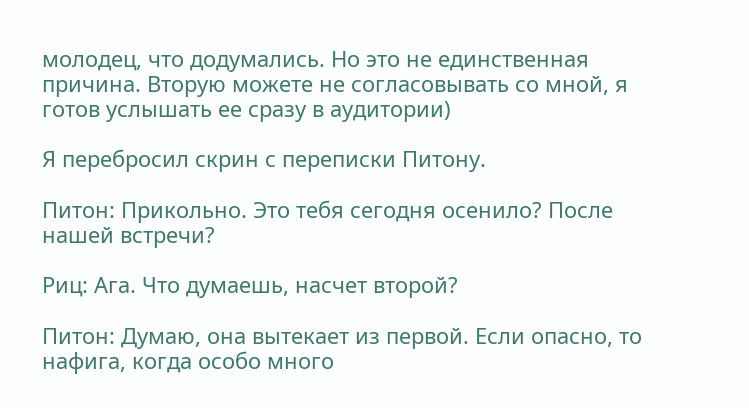молодец, что додумались. Но это не единственная причина. Вторую можете не согласовывать со мной, я готов услышать ее сразу в аудитории)

Я перебросил скрин с переписки Питону.

Питон: Прикольно. Это тебя сегодня осенило? После нашей встречи?

Риц: Ага. Что думаешь, насчет второй?

Питон: Думаю, она вытекает из первой. Если опасно, то нафига, когда особо много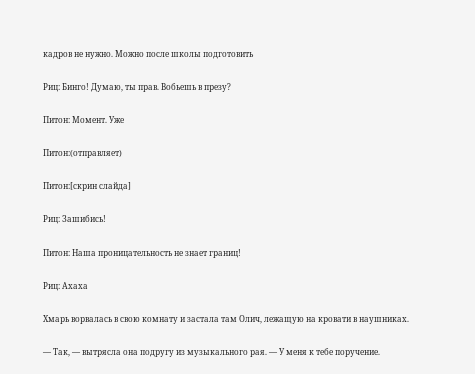кадров не нужно. Можно после школы подготовить

Риц: Бинго! Думаю, ты прав. Вобьешь в презу?

Питон: Момент. Уже

Питон:(отправляет)

Питон:[скрин слайда]

Риц: Зашибись!

Питон: Наша проницательность не знает границ!

Риц: Ахаха

Хмарь ворвалась в свою комнату и застала там Олич, лежащую на кровати в наушниках.

— Так, — вытрясла она подругу из музыкального рая. — У меня к тебе поручение.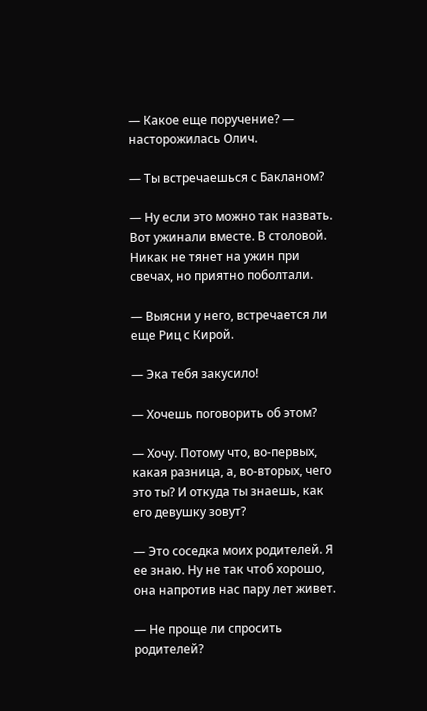— Какое еще поручение? — насторожилась Олич.

— Ты встречаешься с Бакланом?

— Ну если это можно так назвать. Вот ужинали вместе. В столовой. Никак не тянет на ужин при свечах, но приятно поболтали.

— Выясни у него, встречается ли еще Риц с Кирой.

— Эка тебя закусило!

— Хочешь поговорить об этом?

— Хочу. Потому что, во-первых, какая разница, а, во-вторых, чего это ты? И откуда ты знаешь, как его девушку зовут?

— Это соседка моих родителей. Я ее знаю. Ну не так чтоб хорошо, она напротив нас пару лет живет.

— Не проще ли спросить родителей?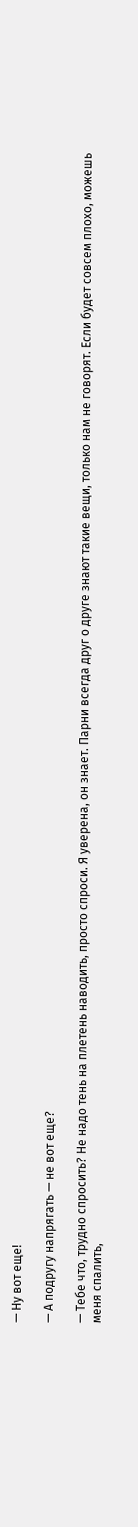— Ну вот еще!

— А подругу напрягать — не вот еще?

— Тебе что, трудно спросить? Не надо тень на плетень наводить, просто спроси. Я уверена, он знает. Парни всегда друг о друге знают такие вещи, только нам не говорят. Если будет совсем плохо, можешь меня спалить,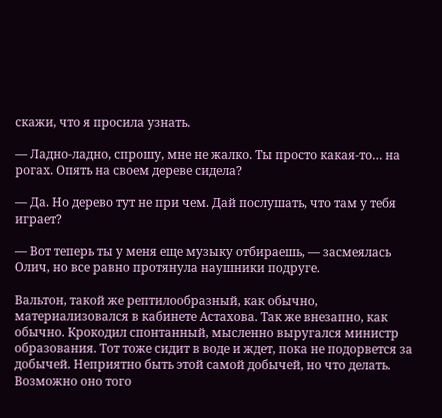скажи, что я просила узнать.

— Ладно-ладно, спрошу, мне не жалко. Ты просто какая-то… на рогах. Опять на своем дереве сидела?

— Да. Но дерево тут не при чем. Дай послушать, что там у тебя играет?

— Вот теперь ты у меня еще музыку отбираешь, — засмеялась Олич, но все равно протянула наушники подруге.

Вальтон, такой же рептилообразный, как обычно, материализовался в кабинете Астахова. Так же внезапно, как обычно. Крокодил спонтанный, мысленно выругался министр образования. Тот тоже сидит в воде и ждет, пока не подорвется за добычей. Неприятно быть этой самой добычей, но что делать. Возможно оно того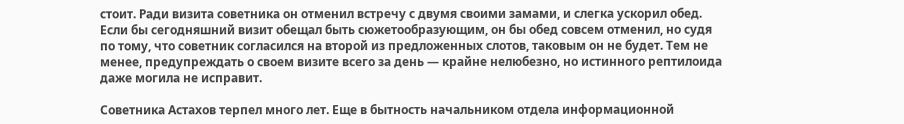стоит. Ради визита советника он отменил встречу с двумя своими замами, и слегка ускорил обед. Если бы сегодняшний визит обещал быть сюжетообразующим, он бы обед совсем отменил, но судя по тому, что советник согласился на второй из предложенных слотов, таковым он не будет. Тем не менее, предупреждать о своем визите всего за день — крайне нелюбезно, но истинного рептилоида даже могила не исправит.

Советника Астахов терпел много лет. Еще в бытность начальником отдела информационной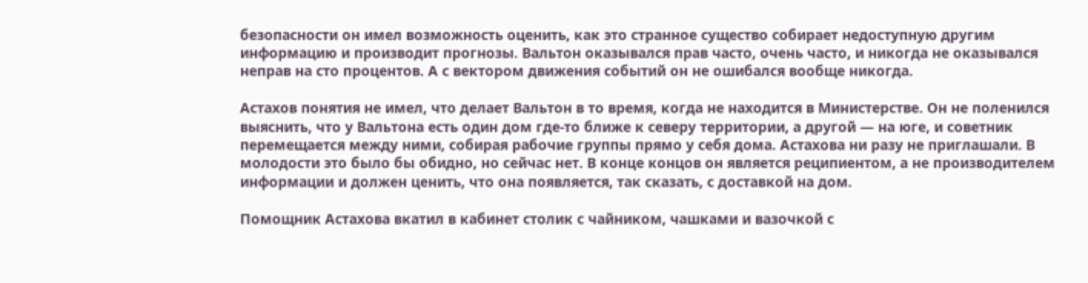безопасности он имел возможность оценить, как это странное существо собирает недоступную другим информацию и производит прогнозы. Вальтон оказывался прав часто, очень часто, и никогда не оказывался неправ на сто процентов. А с вектором движения событий он не ошибался вообще никогда.

Астахов понятия не имел, что делает Вальтон в то время, когда не находится в Министерстве. Он не поленился выяснить, что у Вальтона есть один дом где-то ближе к северу территории, а другой — на юге, и советник перемещается между ними, собирая рабочие группы прямо у себя дома. Астахова ни разу не приглашали. В молодости это было бы обидно, но сейчас нет. В конце концов он является реципиентом, а не производителем информации и должен ценить, что она появляется, так сказать, с доставкой на дом.

Помощник Астахова вкатил в кабинет столик с чайником, чашками и вазочкой с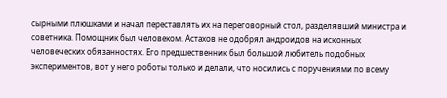сырными плюшками и начал переставлять их на переговорный стол, разделявший министра и советника. Помощник был человеком. Астахов не одобрял андроидов на исконных человеческих обязанностях. Его предшественник был большой любитель подобных экспериментов, вот у него роботы только и делали, что носились с поручениями по всему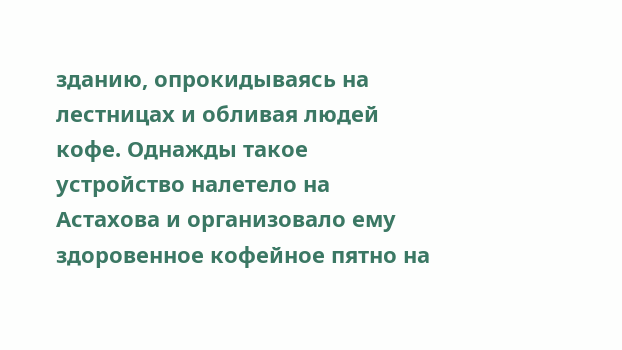зданию, опрокидываясь на лестницах и обливая людей кофе. Однажды такое устройство налетело на Астахова и организовало ему здоровенное кофейное пятно на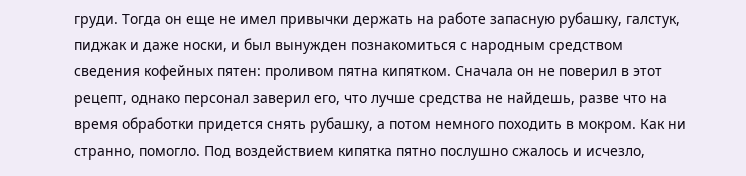груди. Тогда он еще не имел привычки держать на работе запасную рубашку, галстук, пиджак и даже носки, и был вынужден познакомиться с народным средством сведения кофейных пятен: проливом пятна кипятком. Сначала он не поверил в этот рецепт, однако персонал заверил его, что лучше средства не найдешь, разве что на время обработки придется снять рубашку, а потом немного походить в мокром. Как ни странно, помогло. Под воздействием кипятка пятно послушно сжалось и исчезло,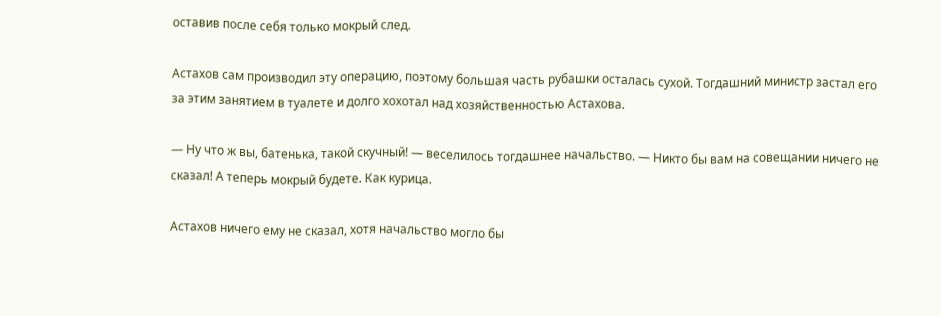оставив после себя только мокрый след.

Астахов сам производил эту операцию, поэтому большая часть рубашки осталась сухой. Тогдашний министр застал его за этим занятием в туалете и долго хохотал над хозяйственностью Астахова.

— Ну что ж вы, батенька, такой скучный! — веселилось тогдашнее начальство. — Никто бы вам на совещании ничего не сказал! А теперь мокрый будете. Как курица.

Астахов ничего ему не сказал, хотя начальство могло бы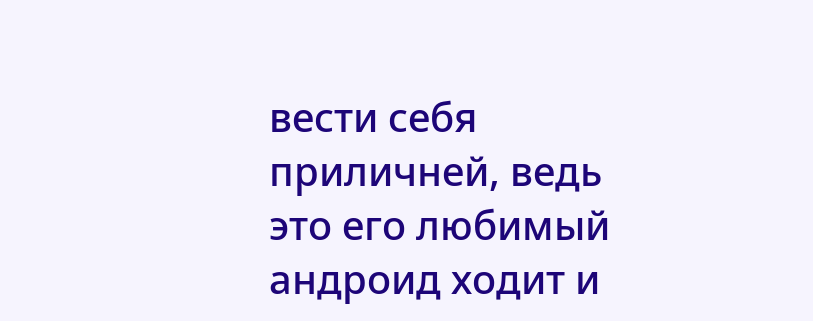вести себя приличней, ведь это его любимый андроид ходит и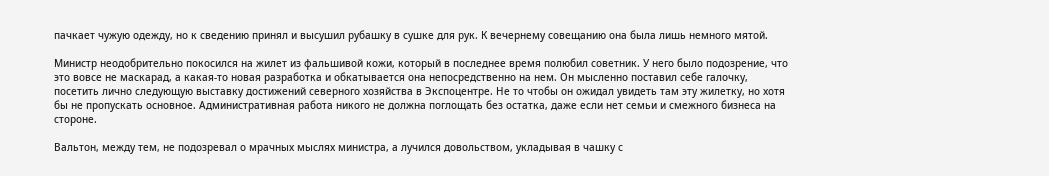пачкает чужую одежду, но к сведению принял и высушил рубашку в сушке для рук. К вечернему совещанию она была лишь немного мятой.

Министр неодобрительно покосился на жилет из фальшивой кожи, который в последнее время полюбил советник. У него было подозрение, что это вовсе не маскарад, а какая-то новая разработка и обкатывается она непосредственно на нем. Он мысленно поставил себе галочку, посетить лично следующую выставку достижений северного хозяйства в Экспоцентре. Не то чтобы он ожидал увидеть там эту жилетку, но хотя бы не пропускать основное. Административная работа никого не должна поглощать без остатка, даже если нет семьи и смежного бизнеса на стороне.

Вальтон, между тем, не подозревал о мрачных мыслях министра, а лучился довольством, укладывая в чашку с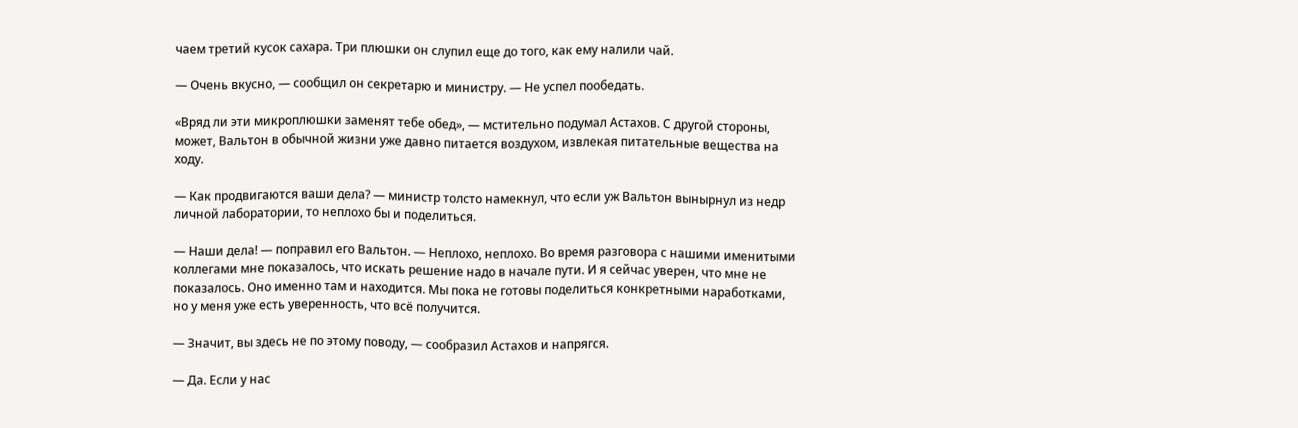чаем третий кусок сахара. Три плюшки он слупил еще до того, как ему налили чай.

— Очень вкусно, — сообщил он секретарю и министру. — Не успел пообедать.

«Вряд ли эти микроплюшки заменят тебе обед», — мстительно подумал Астахов. С другой стороны, может, Вальтон в обычной жизни уже давно питается воздухом, извлекая питательные вещества на ходу.

— Как продвигаются ваши дела? — министр толсто намекнул, что если уж Вальтон вынырнул из недр личной лаборатории, то неплохо бы и поделиться.

— Наши дела! — поправил его Вальтон. — Неплохо, неплохо. Во время разговора с нашими именитыми коллегами мне показалось, что искать решение надо в начале пути. И я сейчас уверен, что мне не показалось. Оно именно там и находится. Мы пока не готовы поделиться конкретными наработками, но у меня уже есть уверенность, что всё получится.

— Значит, вы здесь не по этому поводу, — сообразил Астахов и напрягся.

— Да. Если у нас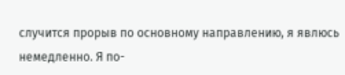случится прорыв по основному направлению, я явлюсь немедленно. Я по-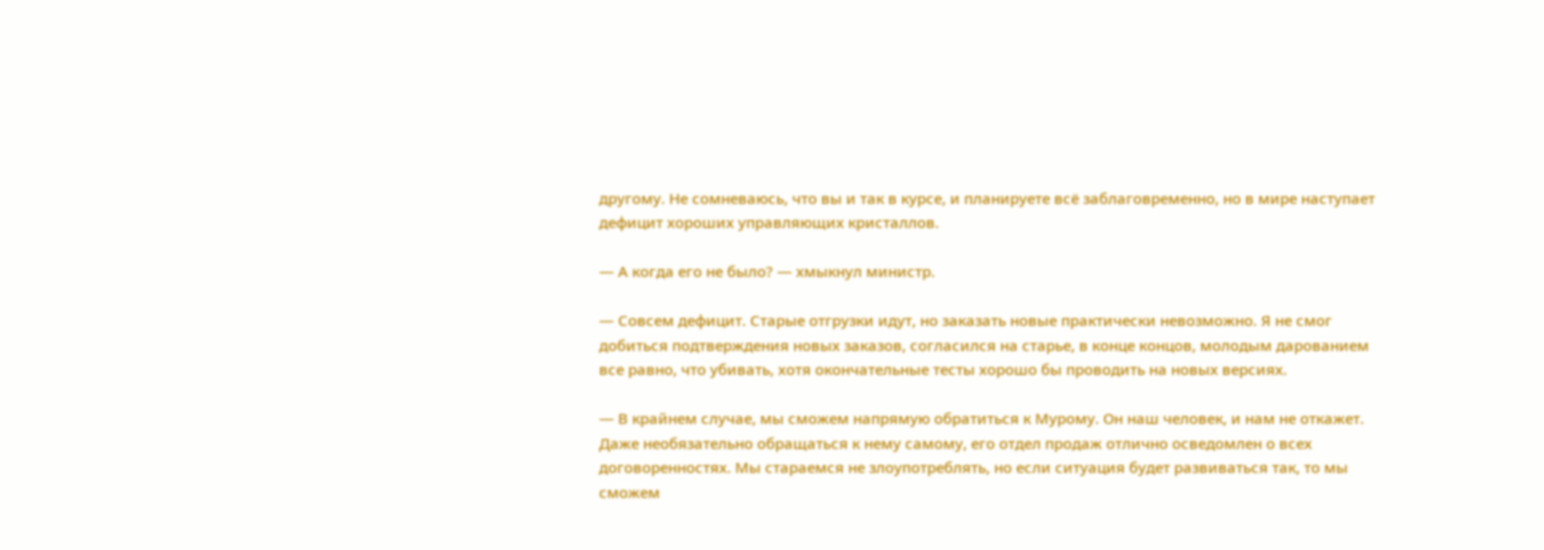другому. Не сомневаюсь, что вы и так в курсе, и планируете всё заблаговременно, но в мире наступает дефицит хороших управляющих кристаллов.

— А когда его не было? — хмыкнул министр.

— Совсем дефицит. Старые отгрузки идут, но заказать новые практически невозможно. Я не смог добиться подтверждения новых заказов, согласился на старье, в конце концов, молодым дарованием все равно, что убивать, хотя окончательные тесты хорошо бы проводить на новых версиях.

— В крайнем случае, мы сможем напрямую обратиться к Мурому. Он наш человек, и нам не откажет. Даже необязательно обращаться к нему самому, его отдел продаж отлично осведомлен о всех договоренностях. Мы стараемся не злоупотреблять, но если ситуация будет развиваться так, то мы сможем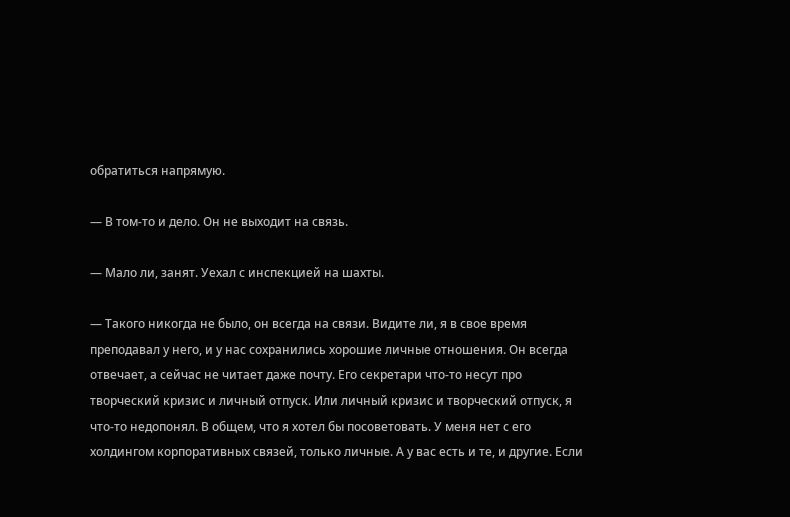обратиться напрямую.

— В том-то и дело. Он не выходит на связь.

— Мало ли, занят. Уехал с инспекцией на шахты.

— Такого никогда не было, он всегда на связи. Видите ли, я в свое время преподавал у него, и у нас сохранились хорошие личные отношения. Он всегда отвечает, а сейчас не читает даже почту. Его секретари что-то несут про творческий кризис и личный отпуск. Или личный кризис и творческий отпуск, я что-то недопонял. В общем, что я хотел бы посоветовать. У меня нет с его холдингом корпоративных связей, только личные. А у вас есть и те, и другие. Если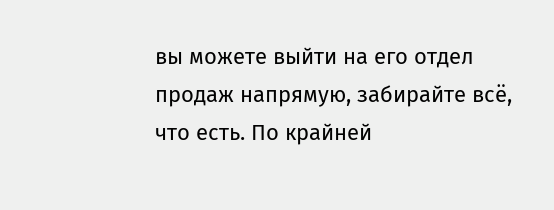вы можете выйти на его отдел продаж напрямую, забирайте всё, что есть. По крайней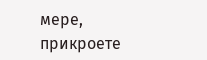мере, прикроете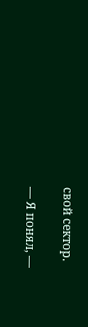свой сектор.

— Я понял, —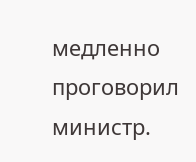медленно проговорил министр.